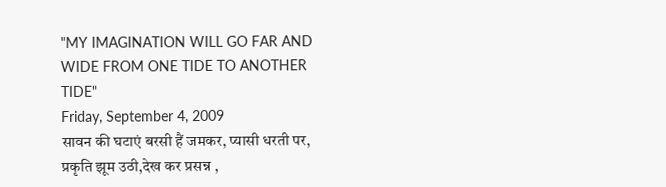"MY IMAGINATION WILL GO FAR AND WIDE FROM ONE TIDE TO ANOTHER TIDE"
Friday, September 4, 2009
सावन की घटाएं बरसी हैं जमकर, प्यासी धरती पर, प्रकृति झूम उठी,देख कर प्रसन्न ,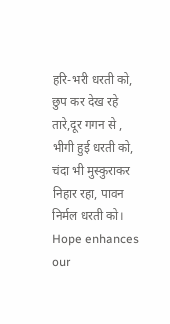हरि-भरी धरती को, छुप कर देख रहे तारे,दूर गगन से , भीगी हुई धरती को, चंदा भी मुस्कुराकर निहार रहा, पावन निर्मल धरती को।
Hope enhances our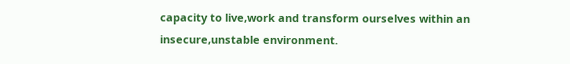capacity to live,work and transform ourselves within an insecure,unstable environment.